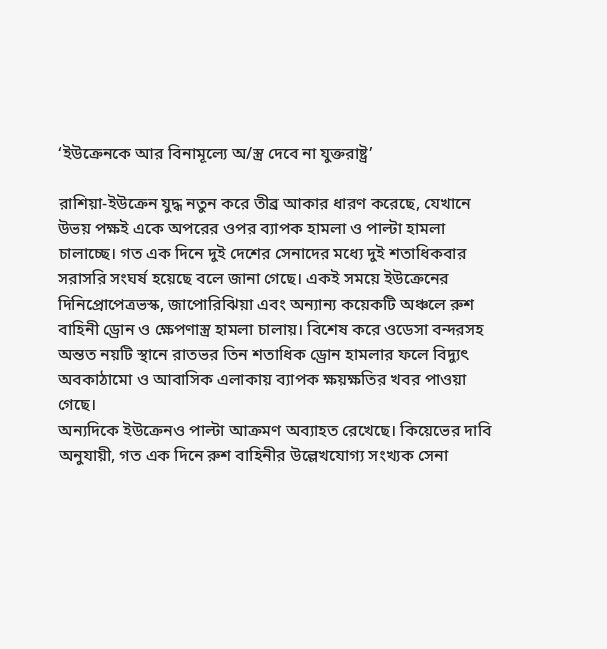‘ইউক্রেনকে আর বিনামূল্যে অ/স্ত্র দেবে না যুক্তরাষ্ট্র’

রাশিয়া-ইউক্রেন যুদ্ধ নতুন করে তীব্র আকার ধারণ করেছে, যেখানে উভয় পক্ষই একে অপরের ওপর ব্যাপক হামলা ও পাল্টা হামলা চালাচ্ছে। গত এক দিনে দুই দেশের সেনাদের মধ্যে দুই শতাধিকবার সরাসরি সংঘর্ষ হয়েছে বলে জানা গেছে। একই সময়ে ইউক্রেনের দিনিপ্রোপেত্রভস্ক, জাপোরিঝিয়া এবং অন্যান্য কয়েকটি অঞ্চলে রুশ বাহিনী ড্রোন ও ক্ষেপণাস্ত্র হামলা চালায়। বিশেষ করে ওডেসা বন্দরসহ অন্তত নয়টি স্থানে রাতভর তিন শতাধিক ড্রোন হামলার ফলে বিদ্যুৎ অবকাঠামো ও আবাসিক এলাকায় ব্যাপক ক্ষয়ক্ষতির খবর পাওয়া গেছে।
অন্যদিকে ইউক্রেনও পাল্টা আক্রমণ অব্যাহত রেখেছে। কিয়েভের দাবি অনুযায়ী, গত এক দিনে রুশ বাহিনীর উল্লেখযোগ্য সংখ্যক সেনা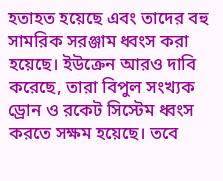হতাহত হয়েছে এবং তাদের বহু সামরিক সরঞ্জাম ধ্বংস করা হয়েছে। ইউক্রেন আরও দাবি করেছে, তারা বিপুল সংখ্যক ড্রোন ও রকেট সিস্টেম ধ্বংস করতে সক্ষম হয়েছে। তবে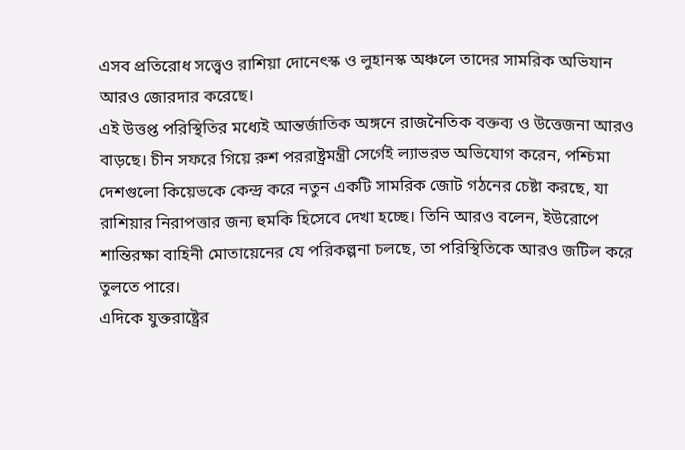এসব প্রতিরোধ সত্ত্বেও রাশিয়া দোনেৎস্ক ও লুহানস্ক অঞ্চলে তাদের সামরিক অভিযান আরও জোরদার করেছে।
এই উত্তপ্ত পরিস্থিতির মধ্যেই আন্তর্জাতিক অঙ্গনে রাজনৈতিক বক্তব্য ও উত্তেজনা আরও বাড়ছে। চীন সফরে গিয়ে রুশ পররাষ্ট্রমন্ত্রী সের্গেই ল্যাভরভ অভিযোগ করেন, পশ্চিমা দেশগুলো কিয়েভকে কেন্দ্র করে নতুন একটি সামরিক জোট গঠনের চেষ্টা করছে, যা রাশিয়ার নিরাপত্তার জন্য হুমকি হিসেবে দেখা হচ্ছে। তিনি আরও বলেন, ইউরোপে শান্তিরক্ষা বাহিনী মোতায়েনের যে পরিকল্পনা চলছে, তা পরিস্থিতিকে আরও জটিল করে তুলতে পারে।
এদিকে যুক্তরাষ্ট্রের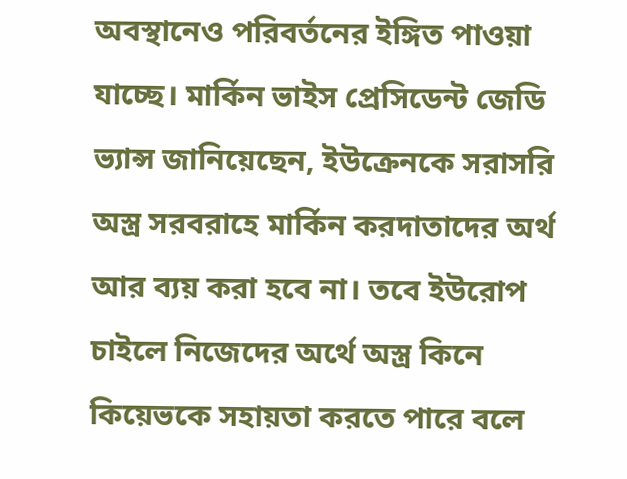অবস্থানেও পরিবর্তনের ইঙ্গিত পাওয়া যাচ্ছে। মার্কিন ভাইস প্রেসিডেন্ট জেডি ভ্যান্স জানিয়েছেন, ইউক্রেনকে সরাসরি অস্ত্র সরবরাহে মার্কিন করদাতাদের অর্থ আর ব্যয় করা হবে না। তবে ইউরোপ চাইলে নিজেদের অর্থে অস্ত্র কিনে কিয়েভকে সহায়তা করতে পারে বলে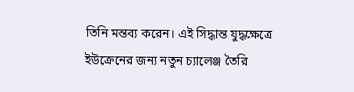তিনি মন্তব্য করেন। এই সিদ্ধান্ত যুদ্ধক্ষেত্রে ইউক্রেনের জন্য নতুন চ্যালেঞ্জ তৈরি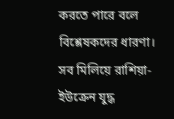করতে পারে বলে বিশ্লেষকদের ধারণা।
সব মিলিয়ে রাশিয়া-ইউক্রেন যুদ্ধ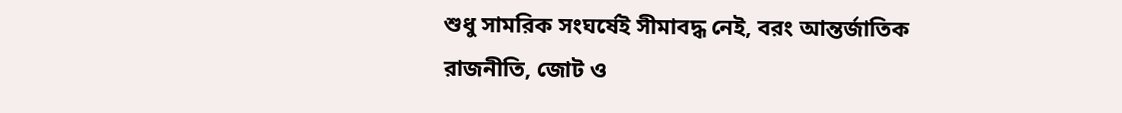শুধু সামরিক সংঘর্ষেই সীমাবদ্ধ নেই, বরং আন্তর্জাতিক রাজনীতি, জোট ও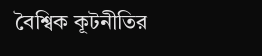বৈশ্বিক কূটনীতির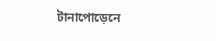টানাপোড়েনে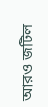আরও জটিল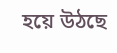হয়ে উঠছে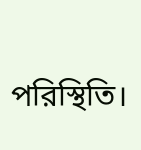পরিস্থিতি।